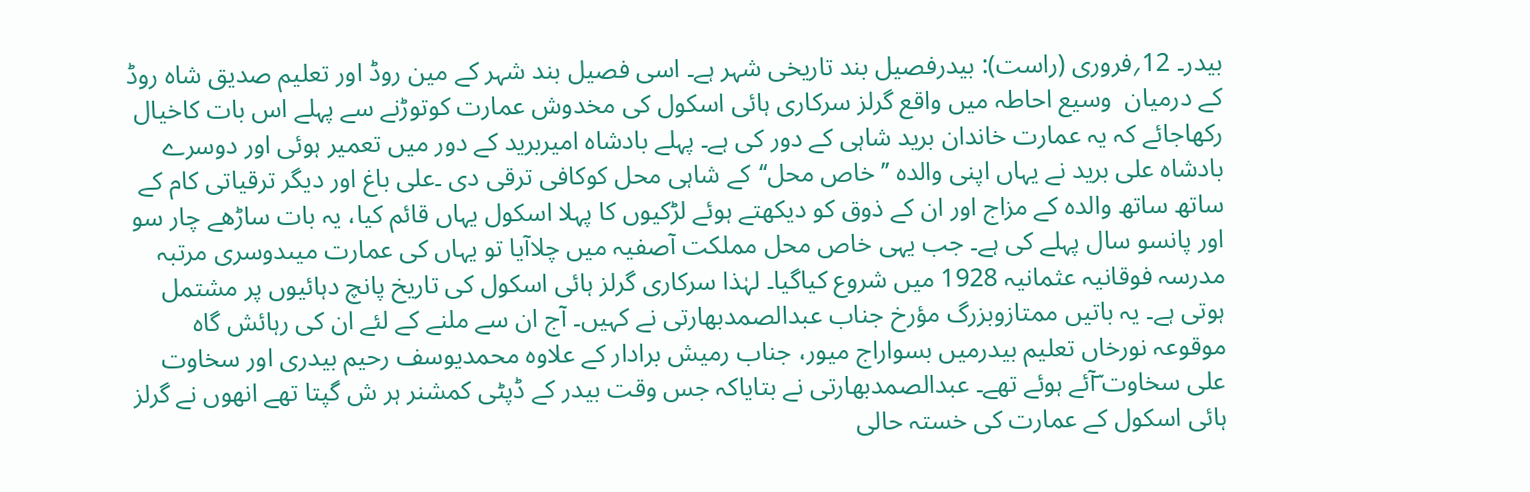بیدر۔ 12؍فروری (راست): بیدرفصیل بند تاریخی شہر ہے۔ اسی فصیل بند شہر کے مین روڈ اور تعلیم صدیق شاہ روڈ کے درمیان  وسیع احاطہ میں واقع گرلز سرکاری ہائی اسکول کی مخدوش عمارت کوتوڑنے سے پہلے اس بات کاخیال رکھاجائے کہ یہ عمارت خاندان برید شاہی کے دور کی ہے۔ پہلے بادشاہ امیربرید کے دور میں تعمیر ہوئی اور دوسرے بادشاہ علی برید نے یہاں اپنی والدہ ’’خاص محل‘‘کے شاہی محل کوکافی ترقی دی ۔علی باغ اور دیگر ترقیاتی کام کے ساتھ ساتھ والدہ کے مزاج اور ان کے ذوق کو دیکھتے ہوئے لڑکیوں کا پہلا اسکول یہاں قائم کیا، یہ بات ساڑھے چار سو اور پانسو سال پہلے کی ہے۔ جب یہی خاص محل مملکت آصفیہ میں چلاآیا تو یہاں کی عمارت میںدوسری مرتبہ مدرسہ فوقانیہ عثمانیہ 1928 میں شروع کیاگیا۔ لہٰذا سرکاری گرلز ہائی اسکول کی تاریخ پانچ دہائیوں پر مشتمل ہوتی ہے۔ یہ باتیں ممتازوبزرگ مؤرخ جناب عبدالصمدبھارتی نے کہیں۔ آج ان سے ملنے کے لئے ان کی رہائش گاہ موقوعہ نورخاں تعلیم بیدرمیں بسواراج میور، جناب رمیش برادار کے علاوہ محمدیوسف رحیم بیدری اور سخاوت علی سخاوت ؔآئے ہوئے تھے۔ عبدالصمدبھارتی نے بتایاکہ جس وقت بیدر کے ڈپٹی کمشنر ہر ش گپتا تھے انھوں نے گرلز ہائی اسکول کے عمارت کی خستہ حالی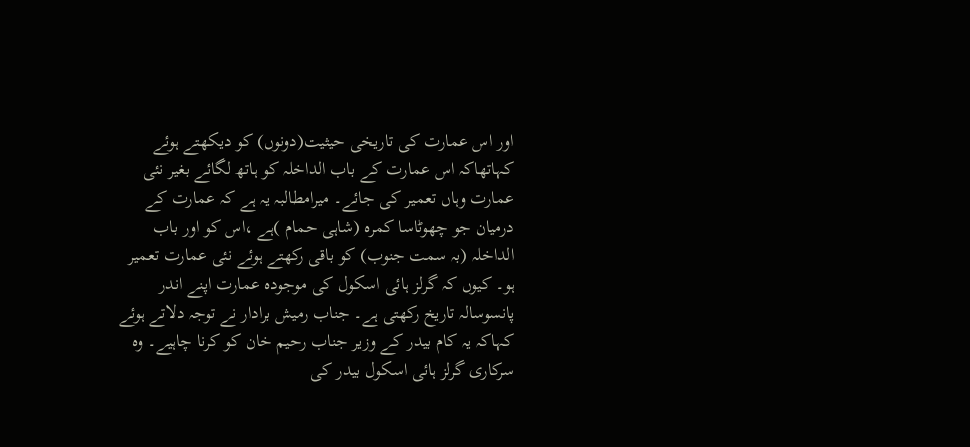اور اس عمارت کی تاریخی حیثیت(دونوں) کو دیکھتے ہوئے کہاتھاکہ اس عمارت کے باب الداخلہ کو ہاتھ لگائے بغیر نئی عمارت وہاں تعمیر کی جائے۔ میرامطالبہ یہ ہے کہ عمارت کے درمیان جو چھوٹاسا کمرہ (شاہی حمام )ہے ،اس کو اور باب الداخلہ (بہ سمت جنوب) کو باقی رکھتے ہوئے نئی عمارت تعمیر ہو۔ کیوں کہ گرلز ہائی اسکول کی موجودہ عمارت اپنے اندر پانسوسالہ تاریخ رکھتی ہے۔ جناب رمیش برادار نے توجہ دلاتے ہوئے کہاکہ یہ کام بیدر کے وزیر جناب رحیم خان کو کرنا چاہیے۔ وہ سرکاری گرلز ہائی اسکول بیدر کی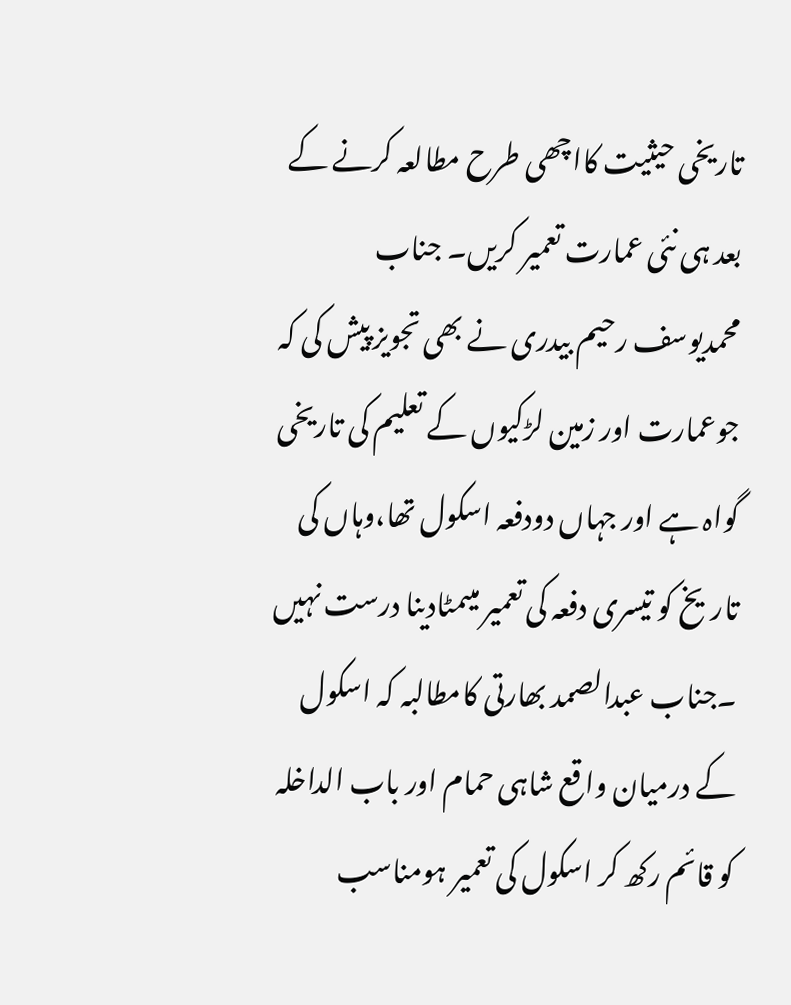تاریخی حیثیت کااچھی طرح مطالعہ کرنے کے بعد ہی نئی عمارت تعمیر کریں۔ جناب محمدیوسف رحیم بیدری نے بھی تجویز پیش کی کہ جوعمارت اور زمین لڑکیوں کے تعلیم کی تاریخی گواہ ہے اور جہاں دودفعہ اسکول تھا،وہاں کی تاریخ کو تیسری دفعہ کی تعمیر میںمٹادینا درست نہیں ۔جناب عبدالصمد بھارتی کامطالبہ کہ اسکول کے درمیان واقع شاہی حمام اور باب الداخلہ کو قائم رکھ کر اسکول کی تعمیر ہومناسب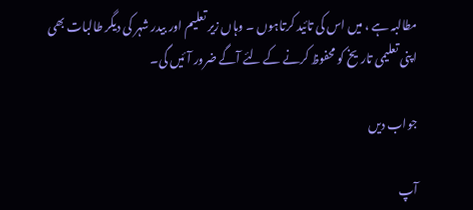مطالبہ ہے ، میں اس کی تائید کرتاہوں ۔ وہاں زیر تعلیم اور بیدر شہر کی دیگر طالبات بھی اپنی تعلیمی تاریخ کو محفوظ کرنے کے لئے آگے ضرور آئیں گی۔

جواب دیں

آپ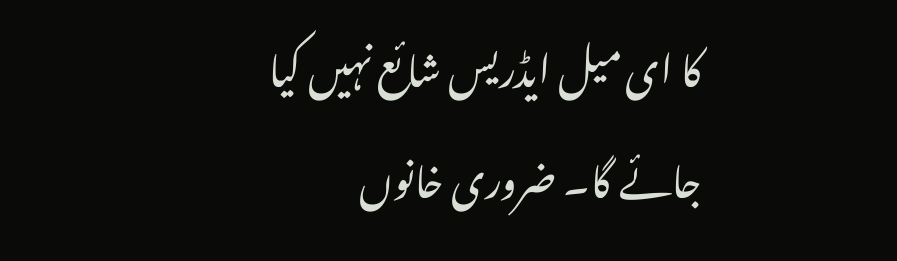کا ای میل ایڈریس شائع نہیں کیا جائے گا۔ ضروری خانوں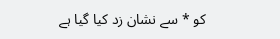کو * سے نشان زد کیا گیا ہے